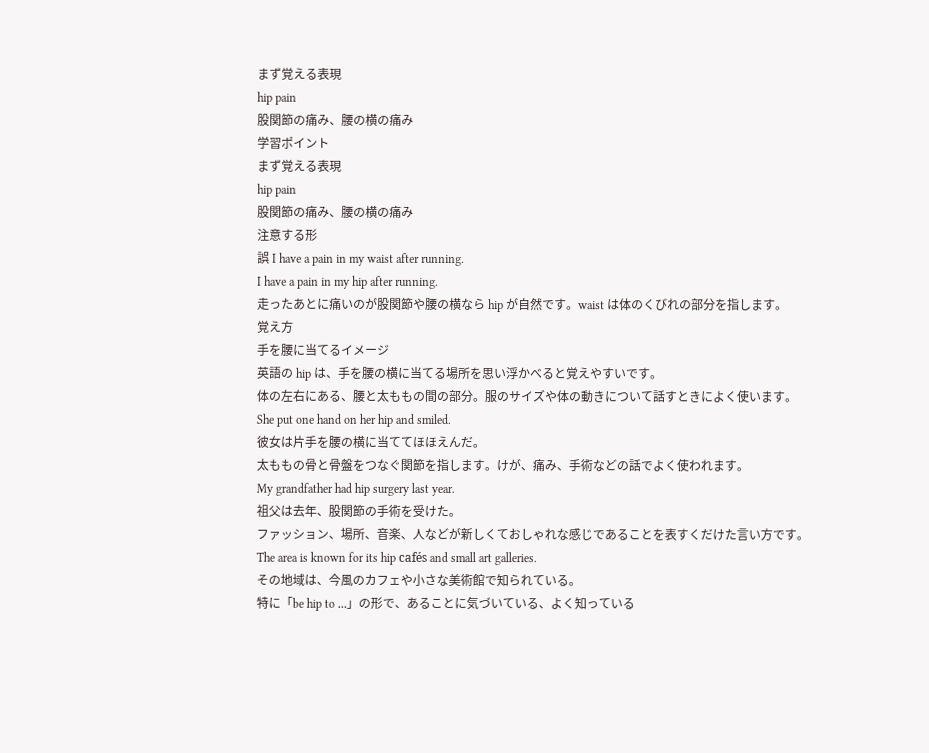まず覚える表現
hip pain
股関節の痛み、腰の横の痛み
学習ポイント
まず覚える表現
hip pain
股関節の痛み、腰の横の痛み
注意する形
誤 I have a pain in my waist after running.
I have a pain in my hip after running.
走ったあとに痛いのが股関節や腰の横なら hip が自然です。waist は体のくびれの部分を指します。
覚え方
手を腰に当てるイメージ
英語の hip は、手を腰の横に当てる場所を思い浮かべると覚えやすいです。
体の左右にある、腰と太ももの間の部分。服のサイズや体の動きについて話すときによく使います。
She put one hand on her hip and smiled.
彼女は片手を腰の横に当ててほほえんだ。
太ももの骨と骨盤をつなぐ関節を指します。けが、痛み、手術などの話でよく使われます。
My grandfather had hip surgery last year.
祖父は去年、股関節の手術を受けた。
ファッション、場所、音楽、人などが新しくておしゃれな感じであることを表すくだけた言い方です。
The area is known for its hip cafés and small art galleries.
その地域は、今風のカフェや小さな美術館で知られている。
特に「be hip to ...」の形で、あることに気づいている、よく知っている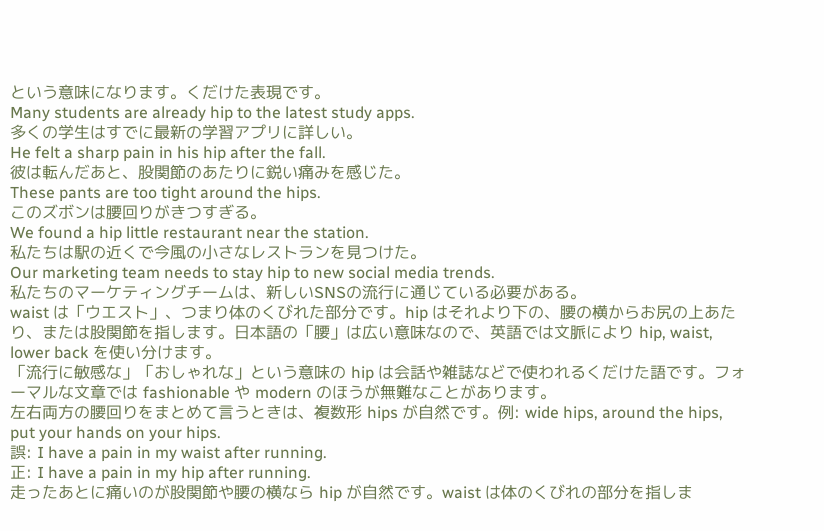という意味になります。くだけた表現です。
Many students are already hip to the latest study apps.
多くの学生はすでに最新の学習アプリに詳しい。
He felt a sharp pain in his hip after the fall.
彼は転んだあと、股関節のあたりに鋭い痛みを感じた。
These pants are too tight around the hips.
このズボンは腰回りがきつすぎる。
We found a hip little restaurant near the station.
私たちは駅の近くで今風の小さなレストランを見つけた。
Our marketing team needs to stay hip to new social media trends.
私たちのマーケティングチームは、新しいSNSの流行に通じている必要がある。
waist は「ウエスト」、つまり体のくびれた部分です。hip はそれより下の、腰の横からお尻の上あたり、または股関節を指します。日本語の「腰」は広い意味なので、英語では文脈により hip, waist, lower back を使い分けます。
「流行に敏感な」「おしゃれな」という意味の hip は会話や雑誌などで使われるくだけた語です。フォーマルな文章では fashionable や modern のほうが無難なことがあります。
左右両方の腰回りをまとめて言うときは、複数形 hips が自然です。例: wide hips, around the hips, put your hands on your hips.
誤: I have a pain in my waist after running.
正: I have a pain in my hip after running.
走ったあとに痛いのが股関節や腰の横なら hip が自然です。waist は体のくびれの部分を指しま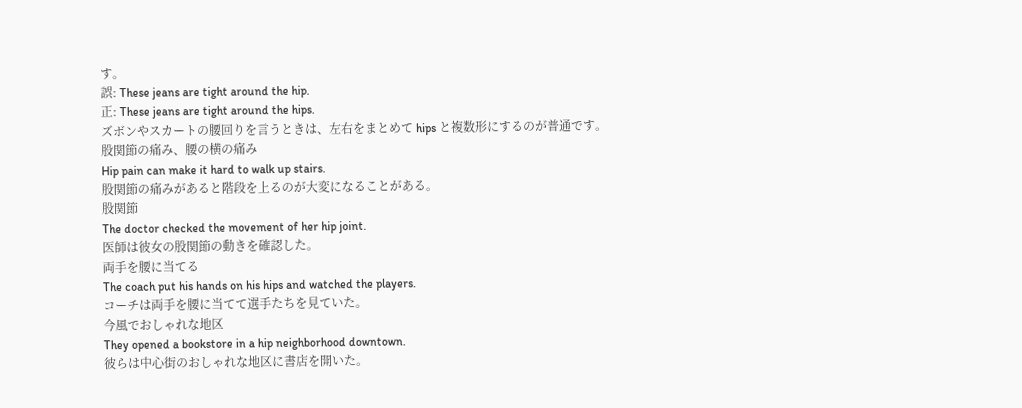す。
誤: These jeans are tight around the hip.
正: These jeans are tight around the hips.
ズボンやスカートの腰回りを言うときは、左右をまとめて hips と複数形にするのが普通です。
股関節の痛み、腰の横の痛み
Hip pain can make it hard to walk up stairs.
股関節の痛みがあると階段を上るのが大変になることがある。
股関節
The doctor checked the movement of her hip joint.
医師は彼女の股関節の動きを確認した。
両手を腰に当てる
The coach put his hands on his hips and watched the players.
コーチは両手を腰に当てて選手たちを見ていた。
今風でおしゃれな地区
They opened a bookstore in a hip neighborhood downtown.
彼らは中心街のおしゃれな地区に書店を開いた。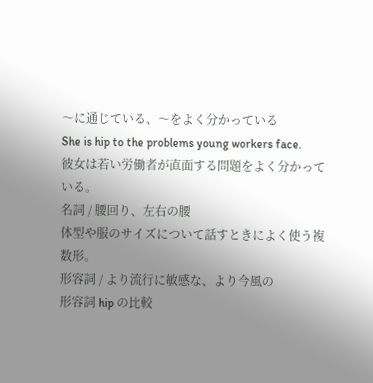〜に通じている、〜をよく分かっている
She is hip to the problems young workers face.
彼女は若い労働者が直面する問題をよく分かっている。
名詞 / 腰回り、左右の腰
体型や服のサイズについて話すときによく使う複数形。
形容詞 / より流行に敏感な、より今風の
形容詞 hip の比較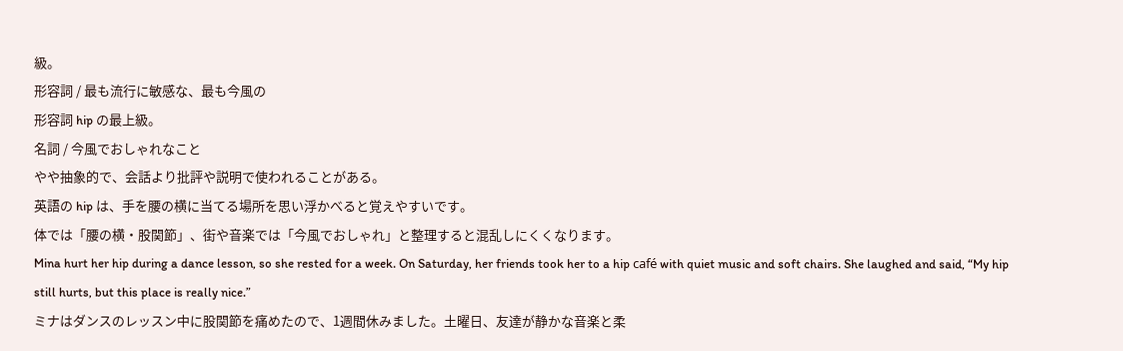級。
形容詞 / 最も流行に敏感な、最も今風の
形容詞 hip の最上級。
名詞 / 今風でおしゃれなこと
やや抽象的で、会話より批評や説明で使われることがある。
英語の hip は、手を腰の横に当てる場所を思い浮かべると覚えやすいです。
体では「腰の横・股関節」、街や音楽では「今風でおしゃれ」と整理すると混乱しにくくなります。
Mina hurt her hip during a dance lesson, so she rested for a week. On Saturday, her friends took her to a hip café with quiet music and soft chairs. She laughed and said, “My hip still hurts, but this place is really nice.”
ミナはダンスのレッスン中に股関節を痛めたので、1週間休みました。土曜日、友達が静かな音楽と柔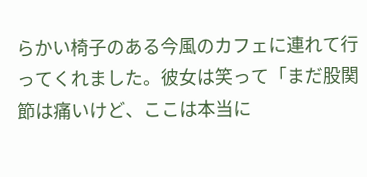らかい椅子のある今風のカフェに連れて行ってくれました。彼女は笑って「まだ股関節は痛いけど、ここは本当に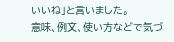いいね」と言いました。
意味、例文、使い方などで気づ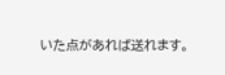いた点があれば送れます。